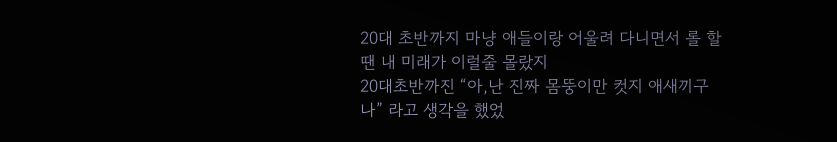20대 초반까지 마냥 애들이랑 어울려 다니면서 롤 할땐 내 미래가 이럴줄 몰랐지
20대초반까진 “아,난 진짜 몸뚱이만 컷지 애새끼구나” 라고 생각을 했었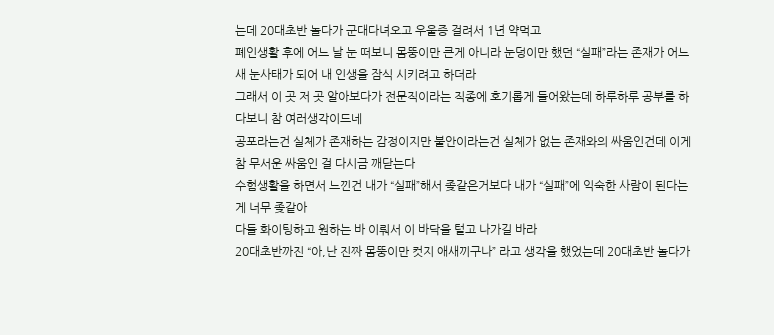는데 20대초반 놀다가 군대다녀오고 우울증 걸려서 1년 약먹고
폐인생활 후에 어느 날 눈 떠보니 몸뚱이만 큰게 아니라 눈덩이만 했던 “실패”라는 존재가 어느새 눈사태가 되어 내 인생을 잠식 시키려고 하더라
그래서 이 곳 저 곳 알아보다가 전문직이라는 직종에 호기롭게 들어왔는데 하루하루 공부를 하다보니 참 여러생각이드네
공포라는건 실체가 존재하는 감정이지만 불안이라는건 실체가 없는 존재와의 싸움인건데 이게 참 무서운 싸움인 걸 다시금 깨닫는다
수험생활을 하면서 느낀건 내가 “실패”해서 좆같은거보다 내가 “실패”에 익숙한 사람이 된다는게 너무 좆같아
다들 화이팅하고 원하는 바 이뤄서 이 바닥을 털고 나가길 바라
20대초반까진 “아,난 진짜 몸뚱이만 컷지 애새끼구나” 라고 생각을 했었는데 20대초반 놀다가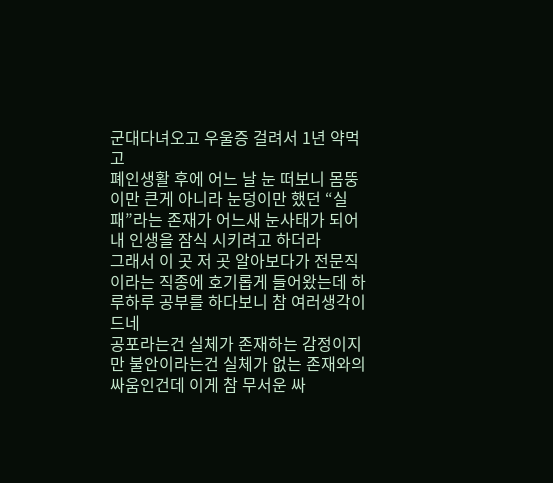군대다녀오고 우울증 걸려서 1년 약먹고
폐인생활 후에 어느 날 눈 떠보니 몸뚱이만 큰게 아니라 눈덩이만 했던 “실패”라는 존재가 어느새 눈사태가 되어 내 인생을 잠식 시키려고 하더라
그래서 이 곳 저 곳 알아보다가 전문직이라는 직종에 호기롭게 들어왔는데 하루하루 공부를 하다보니 참 여러생각이드네
공포라는건 실체가 존재하는 감정이지만 불안이라는건 실체가 없는 존재와의 싸움인건데 이게 참 무서운 싸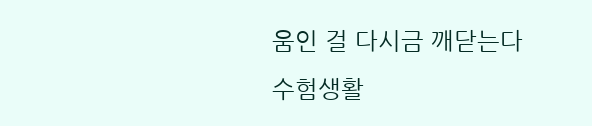움인 걸 다시금 깨닫는다
수험생활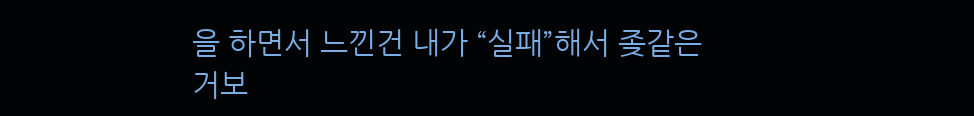을 하면서 느낀건 내가 “실패”해서 좆같은거보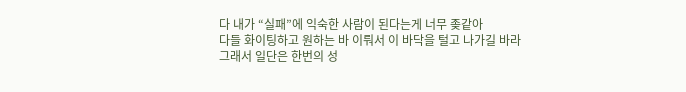다 내가 “실패”에 익숙한 사람이 된다는게 너무 좆같아
다들 화이팅하고 원하는 바 이뤄서 이 바닥을 털고 나가길 바라
그래서 일단은 한번의 성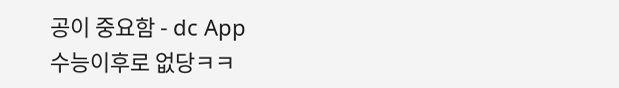공이 중요함 - dc App
수능이후로 없당ㅋㅋ